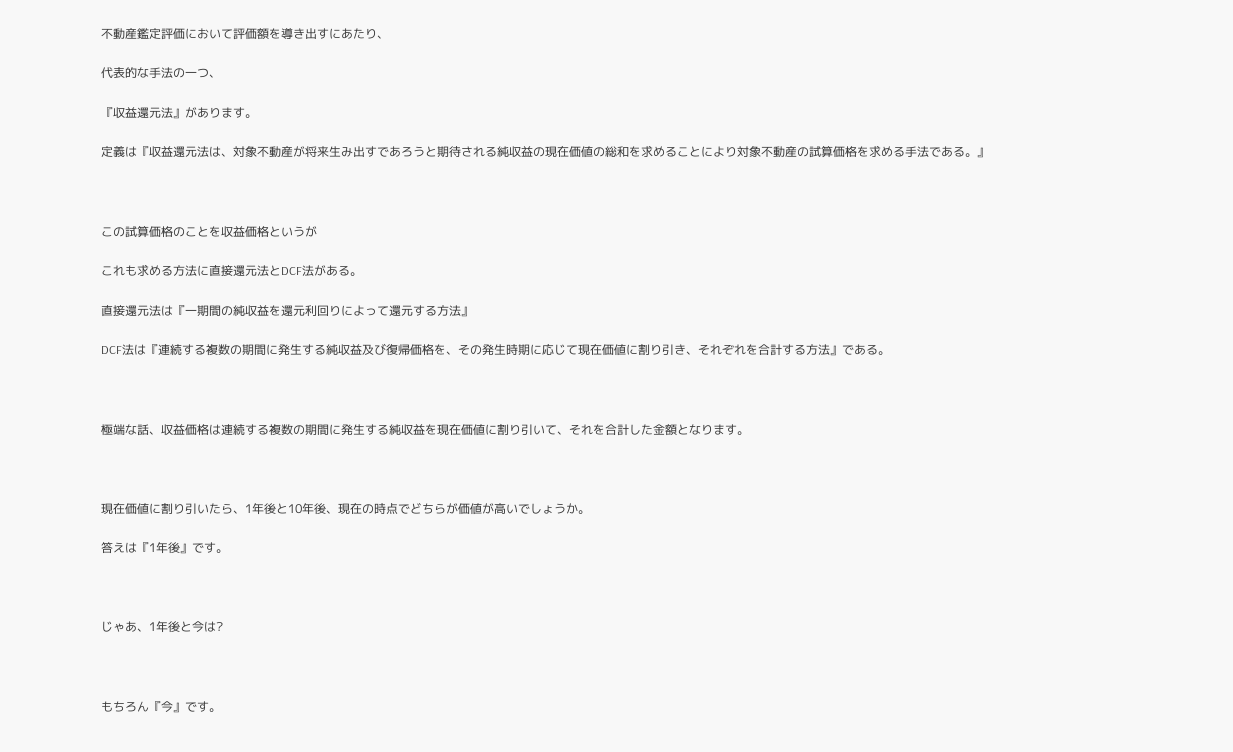不動産鑑定評価において評価額を導き出すにあたり、

代表的な手法の一つ、

『収益還元法』があります。

定義は『収益還元法は、対象不動産が将来生み出すであろうと期待される純収益の現在価値の総和を求めることにより対象不動産の試算価格を求める手法である。』



この試算価格のことを収益価格というが

これも求める方法に直接還元法とDCF法がある。

直接還元法は『一期間の純収益を還元利回りによって還元する方法』

DCF法は『連続する複数の期間に発生する純収益及び復帰価格を、その発生時期に応じて現在価値に割り引き、それぞれを合計する方法』である。



極端な話、収益価格は連続する複数の期間に発生する純収益を現在価値に割り引いて、それを合計した金額となります。



現在価値に割り引いたら、1年後と10年後、現在の時点でどちらが価値が高いでしょうか。

答えは『1年後』です。



じゃあ、1年後と今は?



もちろん『今』です。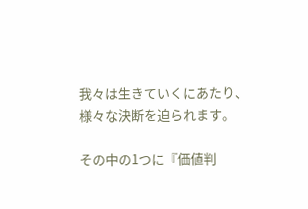我々は生きていくにあたり、様々な決断を迫られます。

その中の1つに『価値判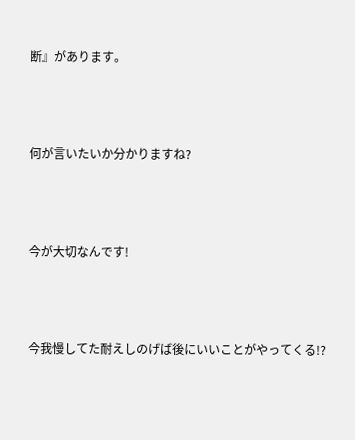断』があります。



何が言いたいか分かりますね?



今が大切なんです!



今我慢してた耐えしのげば後にいいことがやってくる!?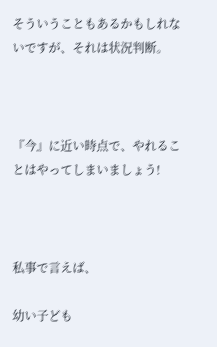そういうこともあるかもしれないですが、それは状況判断。



『今』に近い時点で、やれることはやってしまいましょう!



私事で言えば、

幼い子ども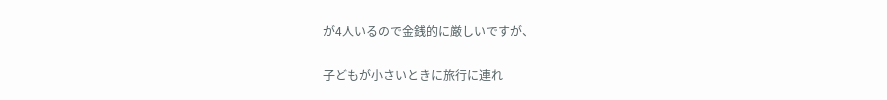が4人いるので金銭的に厳しいですが、

子どもが小さいときに旅行に連れ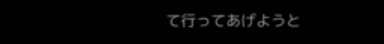て行ってあげようと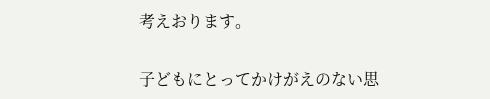考えおります。

子どもにとってかけがえのない思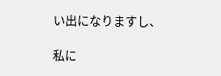い出になりますし、

私に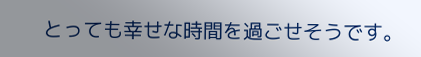とっても幸せな時間を過ごせそうです。